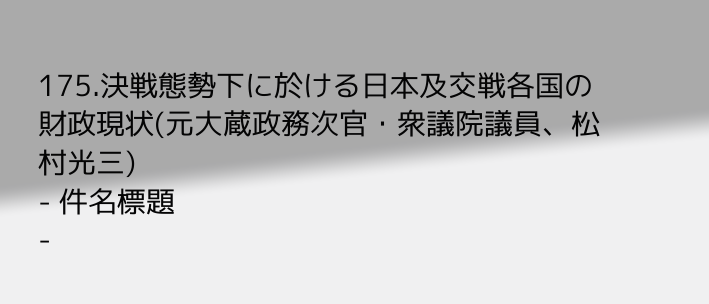175.決戦態勢下に於ける日本及交戦各国の財政現状(元大蔵政務次官・衆議院議員、松村光三)
- 件名標題
-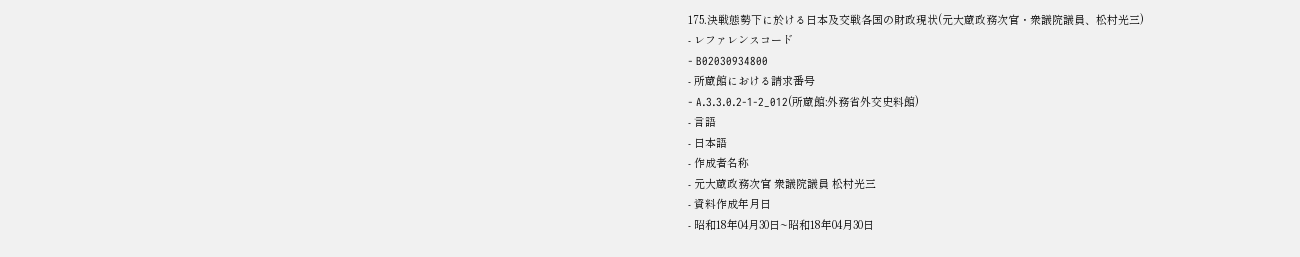175.決戦態勢下に於ける日本及交戦各国の財政現状(元大蔵政務次官・衆議院議員、松村光三)
- レファレンスコード
- B02030934800
- 所蔵館における請求番号
- A.3.3.0.2-1-2_012(所蔵館:外務省外交史料館)
- 言語
- 日本語
- 作成者名称
- 元大蔵政務次官 衆議院議員 松村光三
- 資料作成年月日
- 昭和18年04月30日~昭和18年04月30日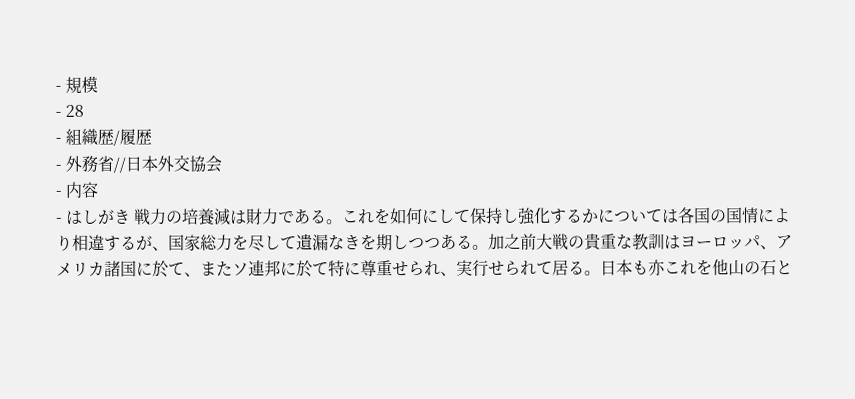- 規模
- 28
- 組織歴/履歴
- 外務省//日本外交協会
- 内容
- はしがき 戦力の培養減は財力である。これを如何にして保持し強化するかについては各国の国情により相違するが、国家総力を尽して遺漏なきを期しつつある。加之前大戦の貴重な教訓はヨーロッパ、アメリカ諸国に於て、またソ連邦に於て特に尊重せられ、実行せられて居る。日本も亦これを他山の石と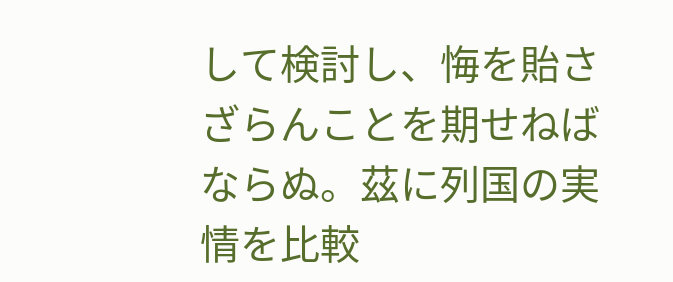して検討し、悔を貽さざらんことを期せねばならぬ。茲に列国の実情を比較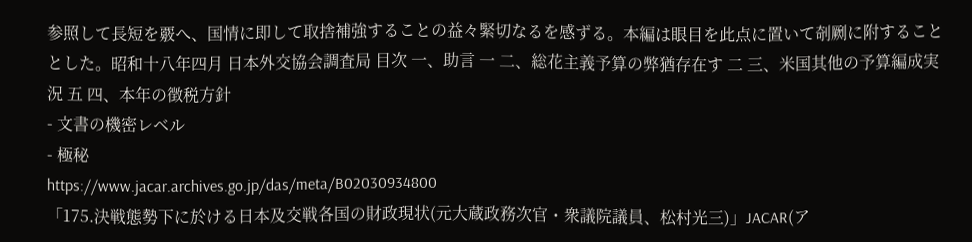参照して長短を覈へ、国情に即して取捨補強することの益々緊切なるを感ずる。本編は眼目を此点に置いて剞劂に附することとした。昭和十八年四月 日本外交協会調査局 目次 一、助言 一 二、総花主義予算の弊猶存在す 二 三、米国其他の予算編成実況 五 四、本年の徴税方針
- 文書の機密レベル
- 極秘
https://www.jacar.archives.go.jp/das/meta/B02030934800
「175.決戦態勢下に於ける日本及交戦各国の財政現状(元大蔵政務次官・衆議院議員、松村光三)」JACAR(ア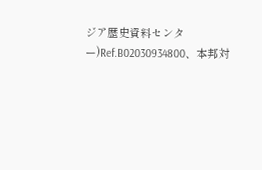ジア歴史資料センター)Ref.B02030934800、本邦対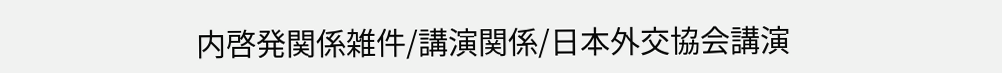内啓発関係雑件/講演関係/日本外交協会講演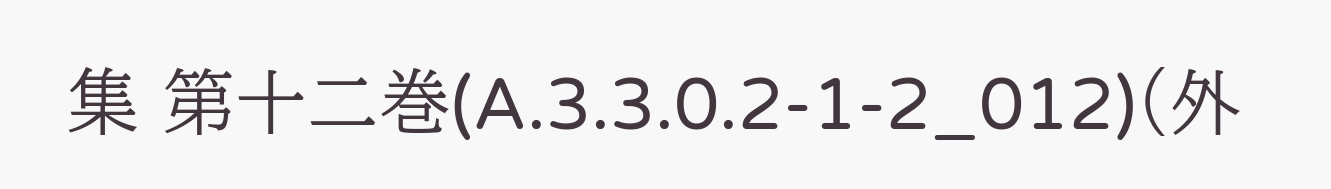集 第十二巻(A.3.3.0.2-1-2_012)(外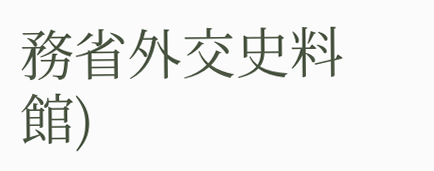務省外交史料館)